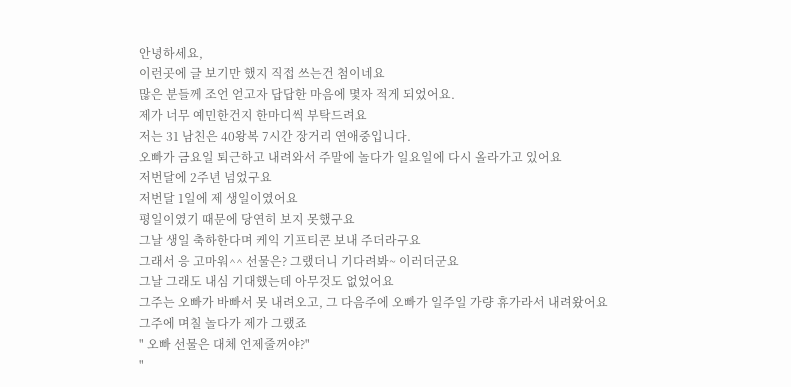안녕하세요,
이런곳에 글 보기만 했지 직접 쓰는건 첨이네요
많은 분들께 조언 얻고자 답답한 마음에 몇자 적게 되었어요.
제가 너무 예민한건지 한마디씩 부탁드려요
저는 31 남친은 40왕복 7시간 장거리 연애중입니다.
오빠가 금요일 퇴근하고 내려와서 주말에 놀다가 일요일에 다시 올라가고 있어요
저번달에 2주년 넘었구요
저번달 1일에 제 생일이였어요
평일이였기 때문에 당연히 보지 못했구요
그날 생일 축하한다며 케익 기프티콘 보내 주더라구요
그래서 응 고마워^^ 선물은? 그랬더니 기다려봐~ 이러더군요
그날 그래도 내심 기대했는데 아무것도 없었어요
그주는 오빠가 바빠서 못 내려오고, 그 다음주에 오빠가 일주일 가량 휴가라서 내려왔어요
그주에 며칠 놀다가 제가 그랬죠
" 오빠 선물은 대체 언제줄꺼야?"
"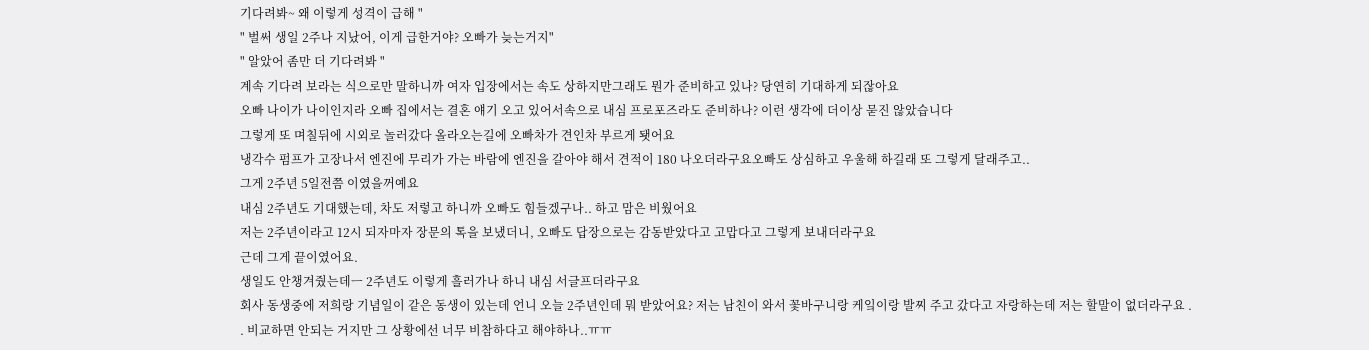기다려봐~ 왜 이렇게 성격이 급해 "
" 벌써 생일 2주나 지났어, 이게 급한거야? 오빠가 늦는거지"
" 알았어 좀만 더 기다려봐 "
계속 기다려 보라는 식으로만 말하니까 여자 입장에서는 속도 상하지만그래도 뭔가 준비하고 있나? 당연히 기대하게 되잖아요
오빠 나이가 나이인지라 오빠 집에서는 결혼 얘기 오고 있어서속으로 내심 프로포즈라도 준비하나? 이런 생각에 더이상 묻진 않았습니다
그렇게 또 며칠뒤에 시외로 놀러갔다 올라오는길에 오빠차가 견인차 부르게 됏어요
냉각수 펌프가 고장나서 엔진에 무리가 가는 바람에 엔진을 갈아야 해서 견적이 180 나오더라구요오빠도 상심하고 우울해 하길래 또 그렇게 달래주고..
그게 2주년 5일전쯤 이였을꺼예요
내심 2주년도 기대했는데, 차도 저렇고 하니까 오빠도 힘들겠구나.. 하고 맘은 비웠어요
저는 2주년이라고 12시 되자마자 장문의 톡을 보냈더니, 오빠도 답장으로는 감동받았다고 고맙다고 그렇게 보내더라구요
근데 그게 끝이였어요.
생일도 안챙겨줬는데ㅡ 2주년도 이렇게 흘러가나 하니 내심 서글프더라구요
회사 동생중에 저희랑 기념일이 같은 동생이 있는데 언니 오늘 2주년인데 뭐 받았어요? 저는 남친이 와서 꽃바구니랑 케잌이랑 발찌 주고 갔다고 자랑하는데 저는 할말이 없더라구요 .
. 비교하면 안되는 거지만 그 상황에선 너무 비참하다고 해야하나..ㅠㅠ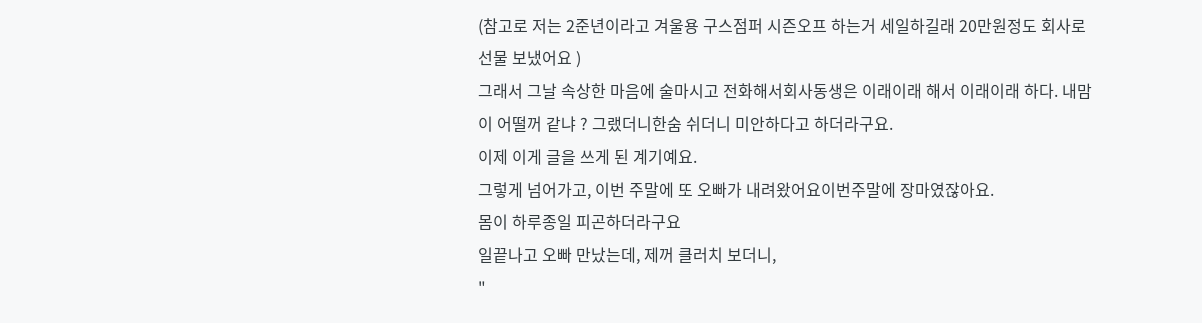(참고로 저는 2준년이라고 겨울용 구스점퍼 시즌오프 하는거 세일하길래 20만원정도 회사로 선물 보냈어요 )
그래서 그날 속상한 마음에 술마시고 전화해서회사동생은 이래이래 해서 이래이래 하다. 내맘이 어떨꺼 같냐 ? 그랬더니한숨 쉬더니 미안하다고 하더라구요.
이제 이게 글을 쓰게 된 계기예요.
그렇게 넘어가고, 이번 주말에 또 오빠가 내려왔어요이번주말에 장마였잖아요.
몸이 하루종일 피곤하더라구요
일끝나고 오빠 만났는데, 제꺼 클러치 보더니,
"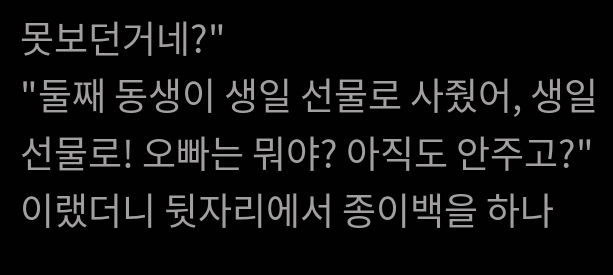못보던거네?"
"둘째 동생이 생일 선물로 사줬어, 생일선물로! 오빠는 뭐야? 아직도 안주고?"이랬더니 뒷자리에서 종이백을 하나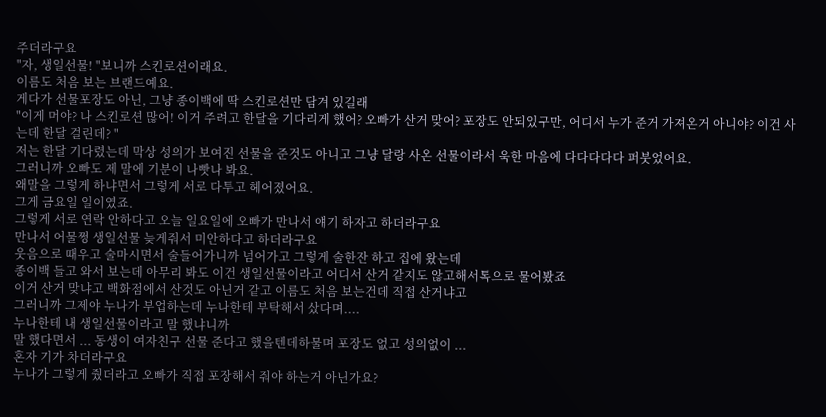주더라구요
"자, 생일선물! "보니까 스킨로션이래요.
이름도 처음 보는 브랜드예요.
게다가 선물포장도 아닌, 그냥 종이백에 딱 스킨로션만 담겨 있길래
"이게 머야? 나 스킨로션 많어! 이거 주려고 한달을 기다리게 했어? 오빠가 산거 맞어? 포장도 안되있구만, 어디서 누가 준거 가져온거 아니야? 이건 사는데 한달 걸린데? "
저는 한달 기다렸는데 막상 성의가 보여진 선물을 준것도 아니고 그냥 달랑 사온 선물이라서 욱한 마음에 다다다다다 퍼붓었어요.
그러니까 오빠도 제 말에 기분이 나빳나 봐요.
왜말을 그렇게 하냐면서 그렇게 서로 다투고 헤어졌어요.
그게 금요일 일이였죠.
그렇게 서로 연락 안하다고 오늘 일요일에 오빠가 만나서 얘기 하자고 하더라구요
만나서 어물쩡 생일선물 늦게줘서 미안하다고 하더라구요
웃음으로 때우고 술마시면서 술들어가니까 넘어가고 그렇게 술한잔 하고 집에 왔는데
종이백 들고 와서 보는데 아무리 봐도 이건 생일선물이라고 어디서 산거 같지도 않고해서톡으로 물어봤죠
이거 산거 맞냐고 백화점에서 산것도 아닌거 같고 이름도 처음 보는건데 직접 산거냐고
그러니까 그제야 누나가 부업하는데 누나한테 부탁해서 샀다며....
누나한테 내 생일선물이라고 말 했냐니까
말 했다면서 ... 동생이 여자친구 선물 준다고 했을텐데하물며 포장도 없고 성의없이 ...
혼자 기가 차더라구요
누나가 그렇게 줬더라고 오빠가 직접 포장해서 줘야 하는거 아닌가요?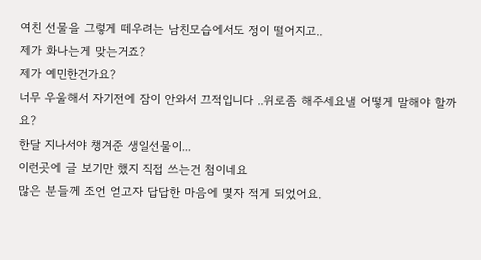여친 선물을 그렇게 떼우려는 남친모습에서도 정이 떨어지고..
제가 화나는게 맞는거죠?
제가 예민한건가요?
너무 우울해서 자기전에 잠이 안와서 끄적입니다 ..위로좀 해주세요낼 어떻게 말해야 할까요?
한달 지나서야 챙겨준 생일선물이...
이런곳에 글 보기만 했지 직접 쓰는건 첨이네요
많은 분들께 조언 얻고자 답답한 마음에 몇자 적게 되었어요.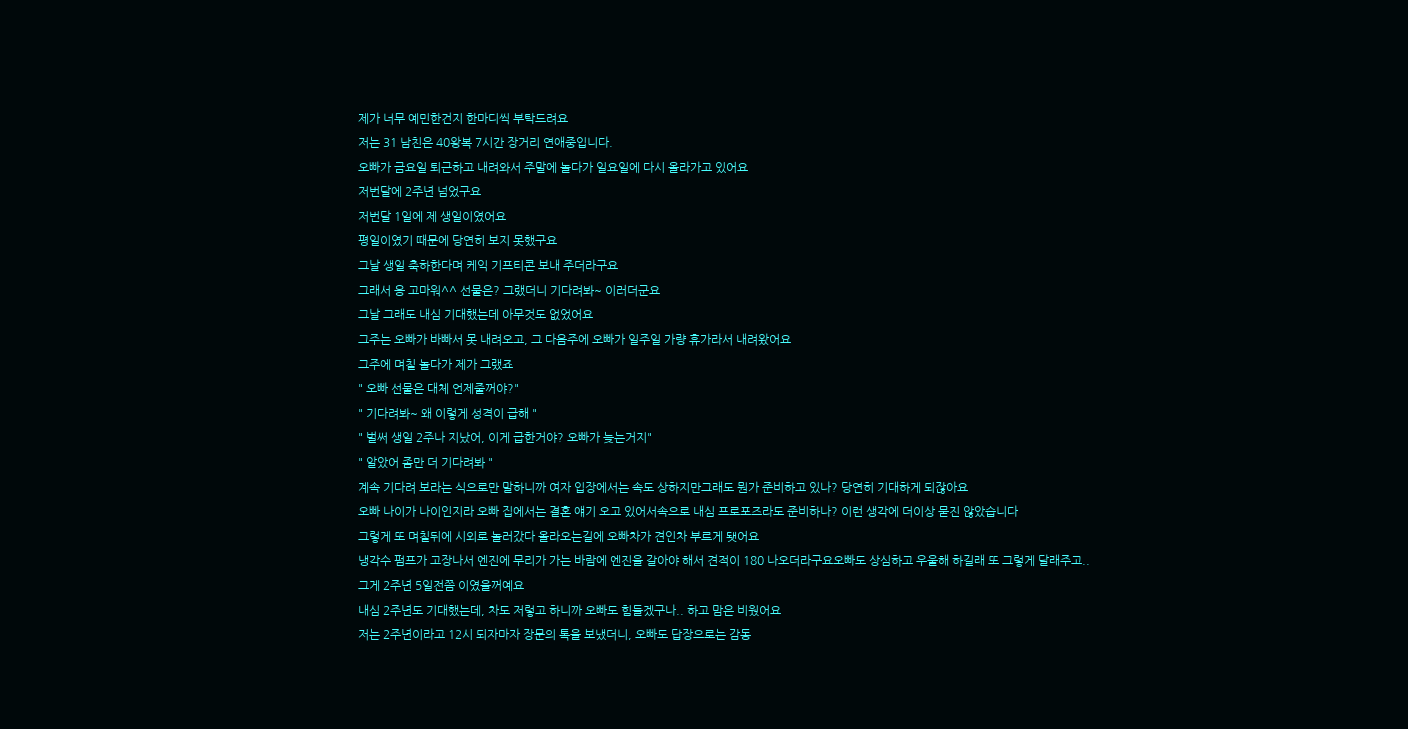제가 너무 예민한건지 한마디씩 부탁드려요
저는 31 남친은 40왕복 7시간 장거리 연애중입니다.
오빠가 금요일 퇴근하고 내려와서 주말에 놀다가 일요일에 다시 올라가고 있어요
저번달에 2주년 넘었구요
저번달 1일에 제 생일이였어요
평일이였기 때문에 당연히 보지 못했구요
그날 생일 축하한다며 케익 기프티콘 보내 주더라구요
그래서 응 고마워^^ 선물은? 그랬더니 기다려봐~ 이러더군요
그날 그래도 내심 기대했는데 아무것도 없었어요
그주는 오빠가 바빠서 못 내려오고, 그 다음주에 오빠가 일주일 가량 휴가라서 내려왔어요
그주에 며칠 놀다가 제가 그랬죠
" 오빠 선물은 대체 언제줄꺼야?"
" 기다려봐~ 왜 이렇게 성격이 급해 "
" 벌써 생일 2주나 지났어, 이게 급한거야? 오빠가 늦는거지"
" 알았어 좀만 더 기다려봐 "
계속 기다려 보라는 식으로만 말하니까 여자 입장에서는 속도 상하지만그래도 뭔가 준비하고 있나? 당연히 기대하게 되잖아요
오빠 나이가 나이인지라 오빠 집에서는 결혼 얘기 오고 있어서속으로 내심 프로포즈라도 준비하나? 이런 생각에 더이상 묻진 않았습니다
그렇게 또 며칠뒤에 시외로 놀러갔다 올라오는길에 오빠차가 견인차 부르게 됏어요
냉각수 펌프가 고장나서 엔진에 무리가 가는 바람에 엔진을 갈아야 해서 견적이 180 나오더라구요오빠도 상심하고 우울해 하길래 또 그렇게 달래주고..
그게 2주년 5일전쯤 이였을꺼예요
내심 2주년도 기대했는데, 차도 저렇고 하니까 오빠도 힘들겠구나.. 하고 맘은 비웠어요
저는 2주년이라고 12시 되자마자 장문의 톡을 보냈더니, 오빠도 답장으로는 감동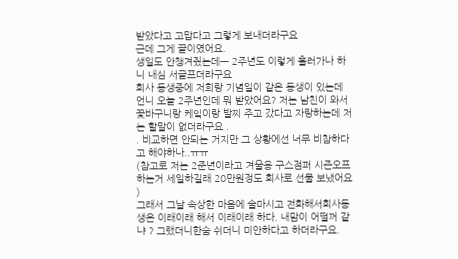받았다고 고맙다고 그렇게 보내더라구요
근데 그게 끝이였어요.
생일도 안챙겨줬는데ㅡ 2주년도 이렇게 흘러가나 하니 내심 서글프더라구요
회사 동생중에 저희랑 기념일이 같은 동생이 있는데 언니 오늘 2주년인데 뭐 받았어요? 저는 남친이 와서 꽃바구니랑 케잌이랑 발찌 주고 갔다고 자랑하는데 저는 할말이 없더라구요 .
. 비교하면 안되는 거지만 그 상황에선 너무 비참하다고 해야하나..ㅠㅠ
(참고로 저는 2준년이라고 겨울용 구스점퍼 시즌오프 하는거 세일하길래 20만원정도 회사로 선물 보냈어요 )
그래서 그날 속상한 마음에 술마시고 전화해서회사동생은 이래이래 해서 이래이래 하다. 내맘이 어떨꺼 같냐 ? 그랬더니한숨 쉬더니 미안하다고 하더라구요.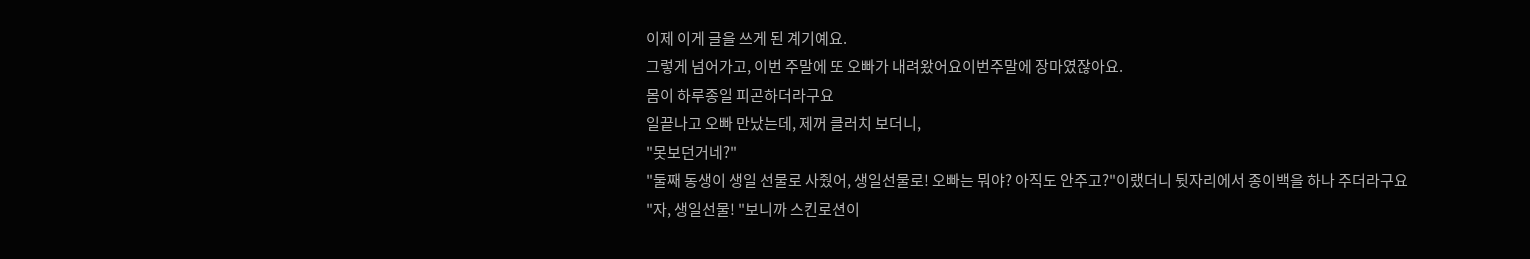이제 이게 글을 쓰게 된 계기예요.
그렇게 넘어가고, 이번 주말에 또 오빠가 내려왔어요이번주말에 장마였잖아요.
몸이 하루종일 피곤하더라구요
일끝나고 오빠 만났는데, 제꺼 클러치 보더니,
"못보던거네?"
"둘째 동생이 생일 선물로 사줬어, 생일선물로! 오빠는 뭐야? 아직도 안주고?"이랬더니 뒷자리에서 종이백을 하나 주더라구요
"자, 생일선물! "보니까 스킨로션이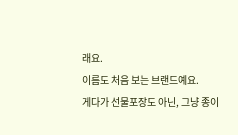래요.
이름도 처음 보는 브랜드예요.
게다가 선물포장도 아닌, 그냥 종이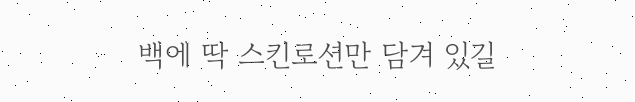백에 딱 스킨로션만 담겨 있길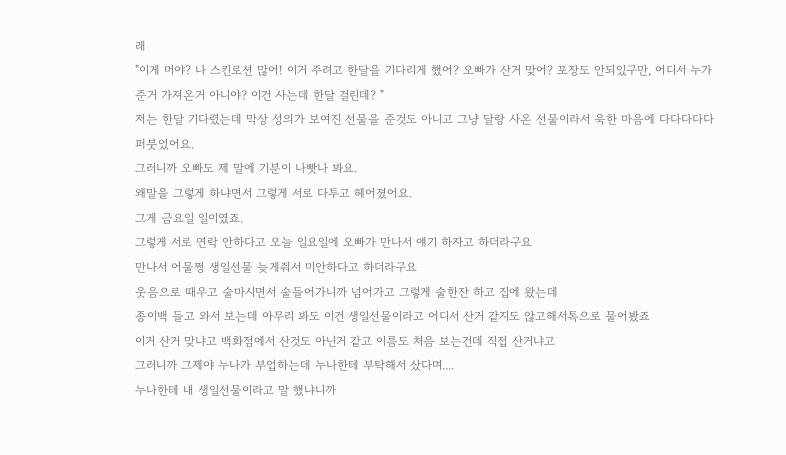래
"이게 머야? 나 스킨로션 많어! 이거 주려고 한달을 기다리게 했어? 오빠가 산거 맞어? 포장도 안되있구만, 어디서 누가 준거 가져온거 아니야? 이건 사는데 한달 걸린데? "
저는 한달 기다렸는데 막상 성의가 보여진 선물을 준것도 아니고 그냥 달랑 사온 선물이라서 욱한 마음에 다다다다다 퍼붓었어요.
그러니까 오빠도 제 말에 기분이 나빳나 봐요.
왜말을 그렇게 하냐면서 그렇게 서로 다투고 헤어졌어요.
그게 금요일 일이였죠.
그렇게 서로 연락 안하다고 오늘 일요일에 오빠가 만나서 얘기 하자고 하더라구요
만나서 어물쩡 생일선물 늦게줘서 미안하다고 하더라구요
웃음으로 때우고 술마시면서 술들어가니까 넘어가고 그렇게 술한잔 하고 집에 왔는데
종이백 들고 와서 보는데 아무리 봐도 이건 생일선물이라고 어디서 산거 같지도 않고해서톡으로 물어봤죠
이거 산거 맞냐고 백화점에서 산것도 아닌거 같고 이름도 처음 보는건데 직접 산거냐고
그러니까 그제야 누나가 부업하는데 누나한테 부탁해서 샀다며....
누나한테 내 생일선물이라고 말 했냐니까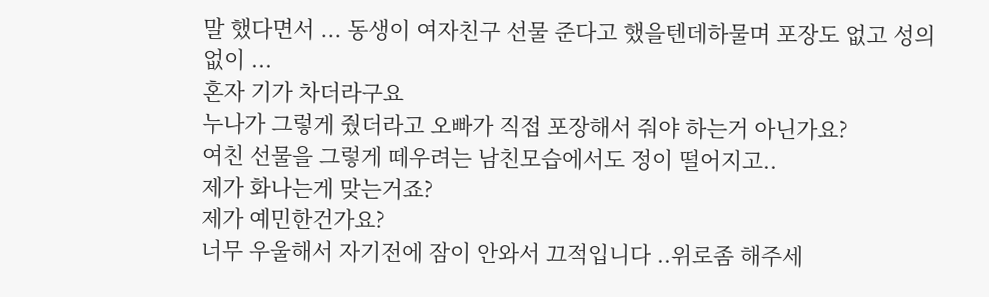말 했다면서 ... 동생이 여자친구 선물 준다고 했을텐데하물며 포장도 없고 성의없이 ...
혼자 기가 차더라구요
누나가 그렇게 줬더라고 오빠가 직접 포장해서 줘야 하는거 아닌가요?
여친 선물을 그렇게 떼우려는 남친모습에서도 정이 떨어지고..
제가 화나는게 맞는거죠?
제가 예민한건가요?
너무 우울해서 자기전에 잠이 안와서 끄적입니다 ..위로좀 해주세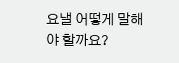요낼 어떻게 말해야 할까요?